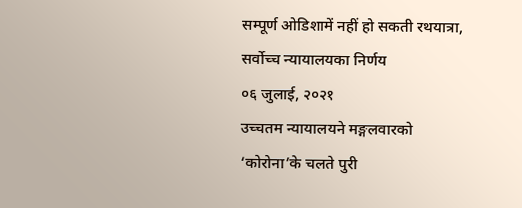सम्पूर्ण ओडिशामें नहीं हो सकती रथयात्रा, सर्वोच्च न्यायालयका निर्णय
०६ जुलाई, २०२१
उच्चतम न्यायालयने मङ्गलवारको ‘कोरोना’के चलते पुरी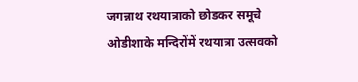जगन्नाथ रथयात्राको छोडकर समूचे ओडीशाके मन्दिरोंमें रथयात्रा उत्सवको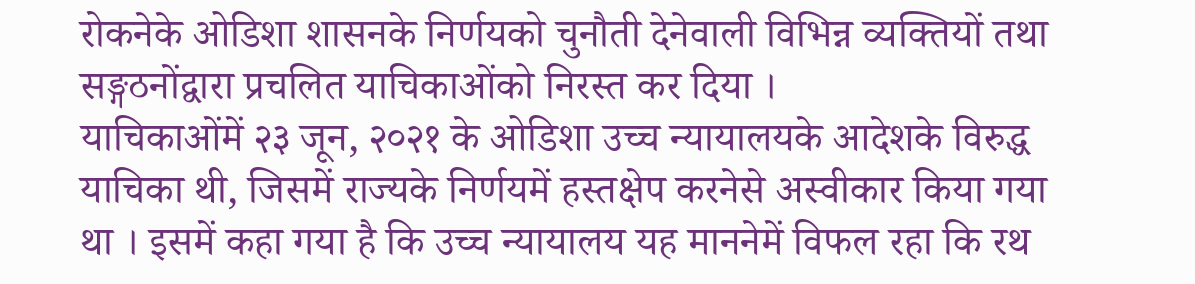रोकनेके ओडिशा शासनके निर्णयको चुनौती देनेवाली विभिन्न व्यक्तियों तथा सङ्गठनोंद्वारा प्रचलित याचिकाओंको निरस्त कर दिया ।
याचिकाओंमें २३ जून, २०२१ के ओडिशा उच्च न्यायालयके आदेशके विरुद्ध याचिका थी, जिसमें राज्यके निर्णयमें हस्तक्षेप करनेसे अस्वीकार किया गया था । इसमें कहा गया है कि उच्च न्यायालय यह माननेमें विफल रहा कि रथ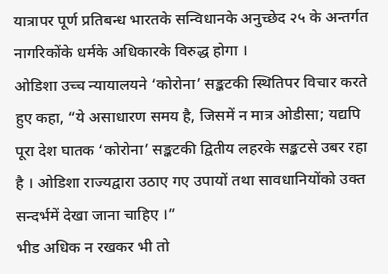यात्रापर पूर्ण प्रतिबन्ध भारतके सन्विधानके अनुच्छेद २५ के अन्तर्गत नागरिकोंके धर्मके अधिकारके विरुद्ध होगा ।
ओडिशा उच्च न्यायालयने ‘कोरोना’ सङ्कटकी स्थितिपर विचार करते हुए कहा, “ये असाधारण समय है, जिसमें न मात्र ओडीसा; यद्यपि पूरा देश घातक ‘कोरोना’ सङ्कटकी द्वितीय लहरके सङ्कटसे उबर रहा है । ओडिशा राज्यद्वारा उठाए गए उपायों तथा सावधानियोंको उक्त सन्दर्भमें देखा जाना चाहिए ।”
भीड अधिक न रखकर भी तो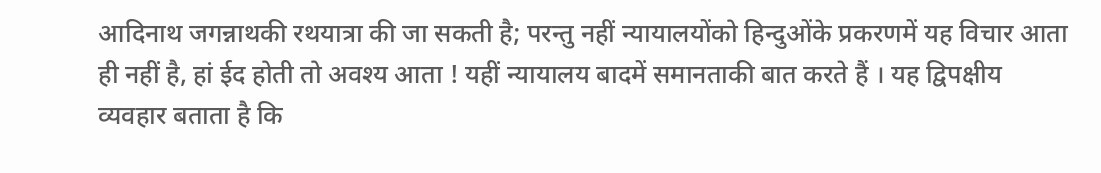आदिनाथ जगन्नाथकी रथयात्रा की जा सकती है; परन्तु नहीं न्यायालयोंको हिन्दुओंके प्रकरणमें यह विचार आता ही नहीं है, हां ईद होती तो अवश्य आता ! यहीं न्यायालय बादमें समानताकी बात करते हैं । यह द्विपक्षीय व्यवहार बताता है कि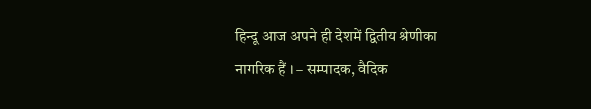हिन्दू आज अपने ही देशमें द्वितीय श्रेणीका नागरिक हैं । – सम्पादक, वैदिक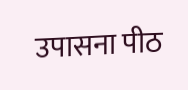उपासना पीठ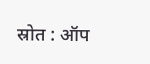स्रोत : ऑप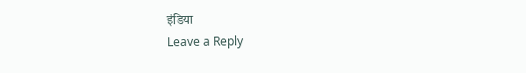इंडिया
Leave a Reply